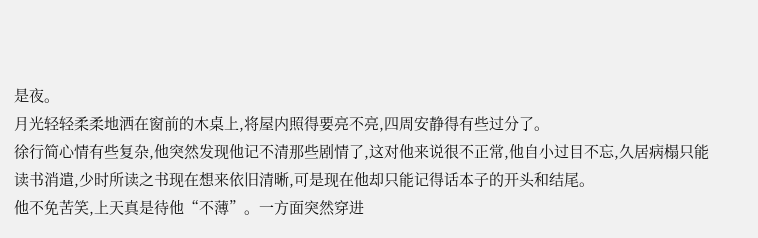是夜。
月光轻轻柔柔地洒在窗前的木桌上,将屋内照得要亮不亮,四周安静得有些过分了。
徐行简心情有些复杂,他突然发现他记不清那些剧情了,这对他来说很不正常,他自小过目不忘,久居病榻只能读书消遣,少时所读之书现在想来依旧清晰,可是现在他却只能记得话本子的开头和结尾。
他不免苦笑,上天真是待他“不薄”。一方面突然穿进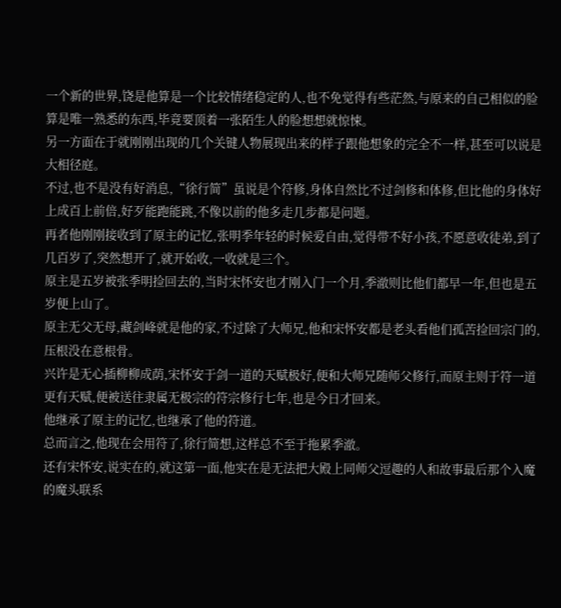一个新的世界,饶是他算是一个比较情绪稳定的人,也不免觉得有些茫然,与原来的自己相似的脸算是唯一熟悉的东西,毕竟要顶着一张陌生人的脸想想就惊悚。
另一方面在于就刚刚出现的几个关键人物展现出来的样子跟他想象的完全不一样,甚至可以说是大相径庭。
不过,也不是没有好消息,“徐行简”虽说是个符修,身体自然比不过剑修和体修,但比他的身体好上成百上前倍,好歹能跑能跳,不像以前的他多走几步都是问题。
再者他刚刚接收到了原主的记忆,张明季年轻的时候爱自由,觉得带不好小孩,不愿意收徒弟,到了几百岁了,突然想开了,就开始收,一收就是三个。
原主是五岁被张季明捡回去的,当时宋怀安也才刚入门一个月,季澈则比他们都早一年,但也是五岁便上山了。
原主无父无母,藏剑峰就是他的家,不过除了大师兄,他和宋怀安都是老头看他们孤苦捡回宗门的,压根没在意根骨。
兴许是无心插柳柳成荫,宋怀安于剑一道的天赋极好,便和大师兄随师父修行,而原主则于符一道更有天赋,便被送往隶属无极宗的符宗修行七年,也是今日才回来。
他继承了原主的记忆,也继承了他的符道。
总而言之,他现在会用符了,徐行简想,这样总不至于拖累季澈。
还有宋怀安,说实在的,就这第一面,他实在是无法把大殿上同师父逗趣的人和故事最后那个入魔的魔头联系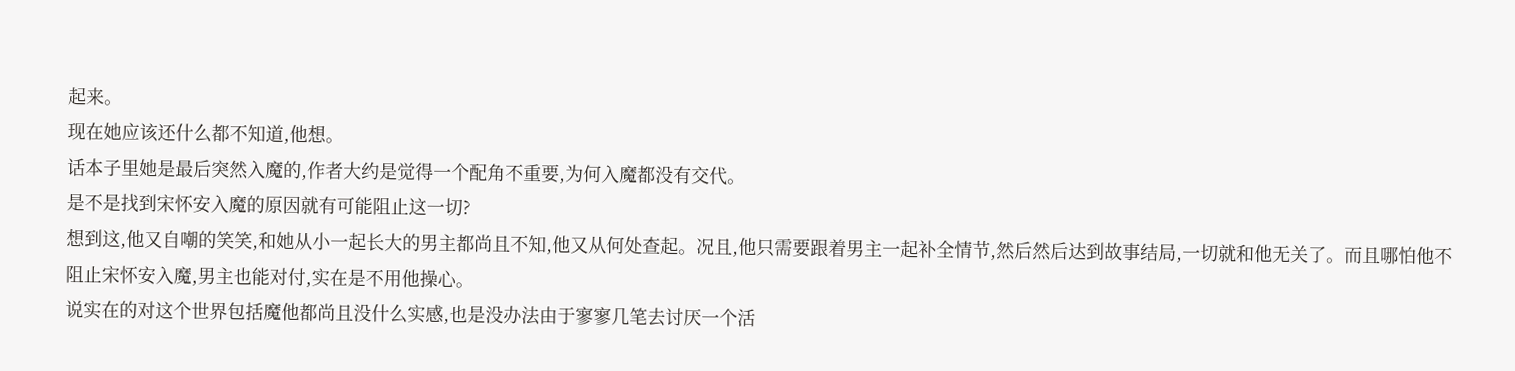起来。
现在她应该还什么都不知道,他想。
话本子里她是最后突然入魔的,作者大约是觉得一个配角不重要,为何入魔都没有交代。
是不是找到宋怀安入魔的原因就有可能阻止这一切?
想到这,他又自嘲的笑笑,和她从小一起长大的男主都尚且不知,他又从何处查起。况且,他只需要跟着男主一起补全情节,然后然后达到故事结局,一切就和他无关了。而且哪怕他不阻止宋怀安入魔,男主也能对付,实在是不用他操心。
说实在的对这个世界包括魔他都尚且没什么实感,也是没办法由于寥寥几笔去讨厌一个活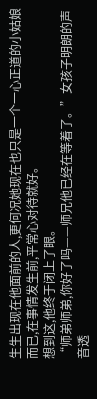生生出现在他面前的人,更何况她现在也只是一个一心正道的小姑娘而已,在事情发生前,平常心对待就好。
想到这,他终于闭上了眼。
“师弟师弟,你好了吗——师兄他已经在等着了。”女孩子明朗的声音透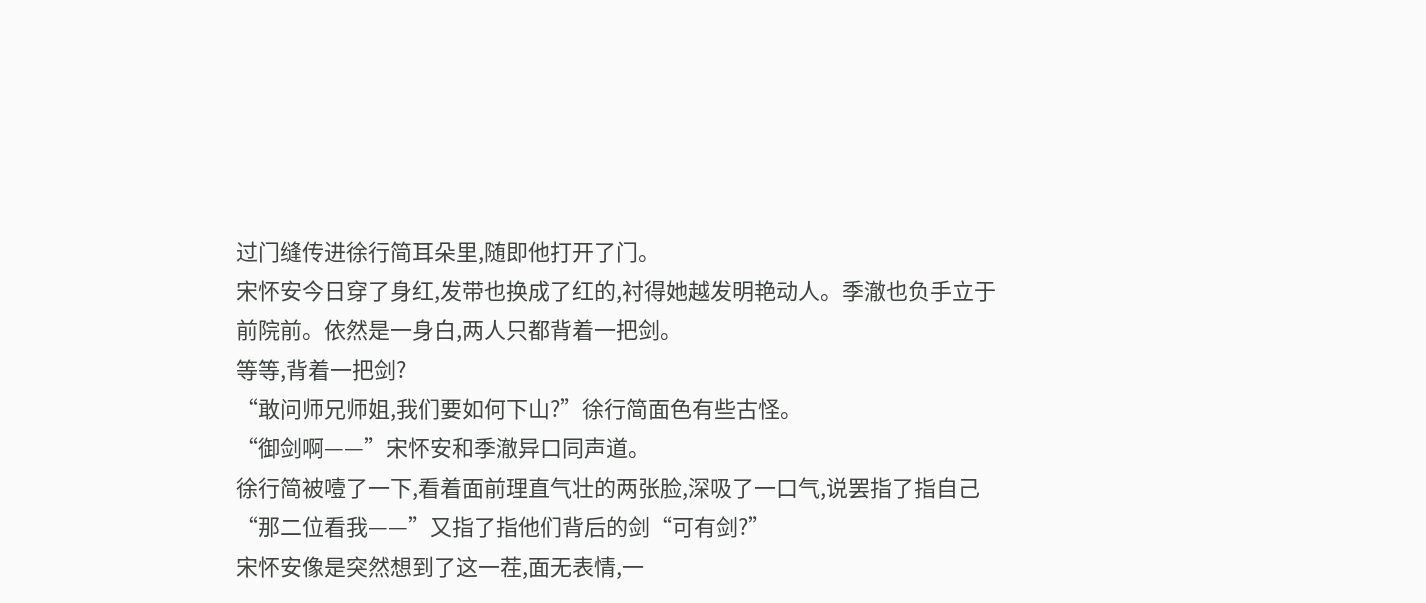过门缝传进徐行简耳朵里,随即他打开了门。
宋怀安今日穿了身红,发带也换成了红的,衬得她越发明艳动人。季澈也负手立于前院前。依然是一身白,两人只都背着一把剑。
等等,背着一把剑?
“敢问师兄师姐,我们要如何下山?”徐行简面色有些古怪。
“御剑啊——”宋怀安和季澈异口同声道。
徐行简被噎了一下,看着面前理直气壮的两张脸,深吸了一口气,说罢指了指自己“那二位看我——”又指了指他们背后的剑“可有剑?”
宋怀安像是突然想到了这一茬,面无表情,一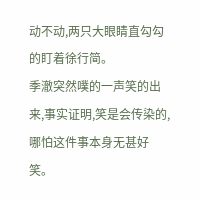动不动,两只大眼睛直勾勾的盯着徐行简。
季澈突然噗的一声笑的出来,事实证明,笑是会传染的,哪怕这件事本身无甚好笑。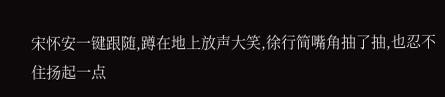宋怀安一键跟随,蹲在地上放声大笑,徐行简嘴角抽了抽,也忍不住扬起一点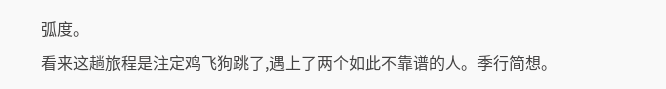弧度。
看来这趟旅程是注定鸡飞狗跳了,遇上了两个如此不靠谱的人。季行简想。